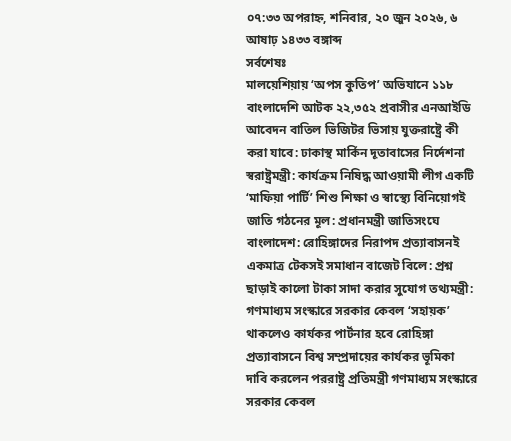০৭:৩৩ অপরাহ্ন, শনিবার, ২০ জুন ২০২৬, ৬ আষাঢ় ১৪৩৩ বঙ্গাব্দ
সর্বশেষঃ
মালয়েশিয়ায় ‘অপস কুতিপ’ অভিযানে ১১৮ বাংলাদেশি আটক ২২,৩৫২ প্রবাসীর এনআইডি আবেদন বাতিল ভিজিটর ভিসায় যুক্তরাষ্ট্রে কী করা যাবে: ঢাকাস্থ মার্কিন দূতাবাসের নির্দেশনা স্বরাষ্ট্রমন্ত্রী: কার্যক্রম নিষিদ্ধ আওয়ামী লীগ একটি ‘মাফিয়া পার্টি’ শিশু শিক্ষা ও স্বাস্থ্যে বিনিয়োগই জাতি গঠনের মূল: প্রধানমন্ত্রী জাতিসংঘে বাংলাদেশ: রোহিঙ্গাদের নিরাপদ প্রত্যাবাসনই একমাত্র টেকসই সমাধান বাজেট বিলে: প্রশ্ন ছাড়াই কালো টাকা সাদা করার সুযোগ তথ্যমন্ত্রী: গণমাধ্যম সংস্কারে সরকার কেবল ‘সহায়ক’ থাকলেও কার্যকর পার্টনার হবে রোহিঙ্গা প্রত্যাবাসনে বিশ্ব সম্প্রদায়ের কার্যকর ভূমিকা দাবি করলেন পররাষ্ট্র প্রতিমন্ত্রী গণমাধ্যম সংস্কারে সরকার কেবল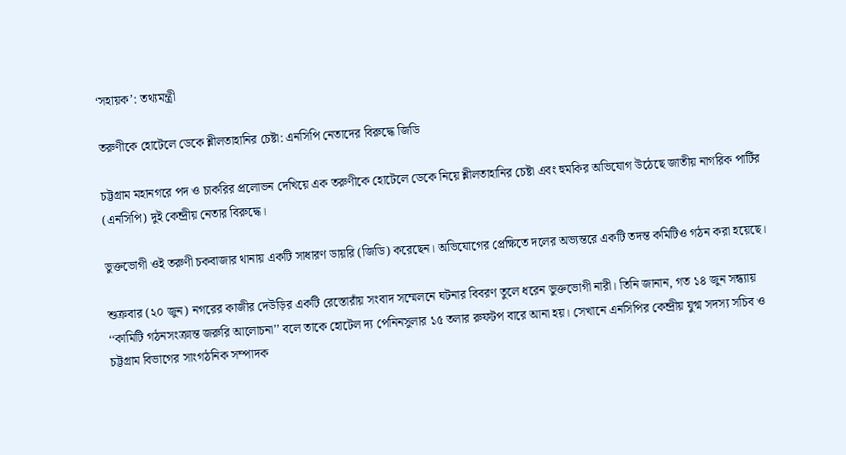‘সহায়ক’: তথ্যমন্ত্রী

তরুণীকে হোটেলে ডেকে শ্লীলতাহানির চেষ্টা: এনসিপি নেতাদের বিরুদ্ধে জিডি

চট্টগ্রাম মহানগরে পদ ও চাকরির প্রলোভন দেখিয়ে এক তরুণীকে হোটেলে ডেকে নিয়ে শ্লীলতাহানির চেষ্টা এবং হুমকির অভিযোগ উঠেছে জাতীয় নাগরিক পার্টির (এনসিপি) দুই কেন্দ্রীয় নেতার বিরুদ্ধে।

ভুক্তভোগী ওই তরুণী চকবাজার থানায় একটি সাধারণ ডায়রি (জিডি) করেছেন। অভিযোগের প্রেক্ষিতে দলের অভ্যন্তরে একটি তদন্ত কমিটিও গঠন করা হয়েছে।

শুক্রবার (২০ জুন) নগরের কাজীর দেউড়ির একটি রেস্তোরাঁয় সংবাদ সম্মেলনে ঘটনার বিবরণ তুলে ধরেন ভুক্তভোগী নারী। তিনি জানান, গত ১৪ জুন সন্ধ্যায় ‘‘কামিটি গঠনসংক্রান্ত জরুরি আলোচনা’’ বলে তাকে হোটেল দ্য পেনিনসুলার ১৫ তলার রুফটপ বারে আনা হয়। সেখানে এনসিপির কেন্দ্রীয় যুগ্ম সদস্য সচিব ও চট্টগ্রাম বিভাগের সাংগঠনিক সম্পাদক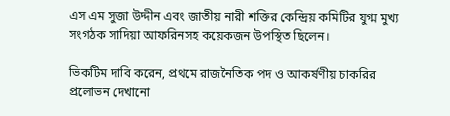এস এম সুজা উদ্দীন এবং জাতীয় নারী শক্তির কেন্দ্রিয় কমিটির যুগ্ম মুখ্য সংগঠক সাদিয়া আফরিনসহ কয়েকজন উপস্থিত ছিলেন।

ভিকটিম দাবি করেন, প্রথমে রাজনৈতিক পদ ও আকর্ষণীয় চাকরির প্রলোভন দেখানো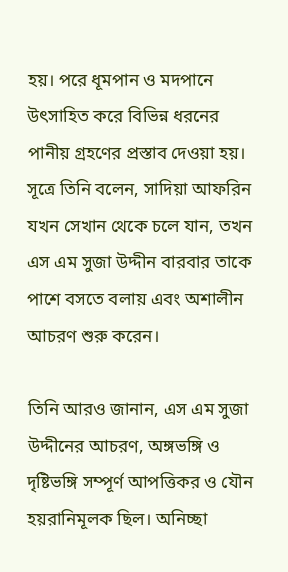হয়। পরে ধূমপান ও মদপানে উৎসাহিত করে বিভিন্ন ধরনের পানীয় গ্রহণের প্রস্তাব দেওয়া হয়। সূত্রে তিনি বলেন, সাদিয়া আফরিন যখন সেখান থেকে চলে যান, তখন এস এম সুজা উদ্দীন বারবার তাকে পাশে বসতে বলায় এবং অশালীন আচরণ শুরু করেন।

তিনি আরও জানান, এস এম সুজা উদ্দীনের আচরণ, অঙ্গভঙ্গি ও দৃষ্টিভঙ্গি সম্পূর্ণ আপত্তিকর ও যৌন হয়রানিমূলক ছিল। অনিচ্ছা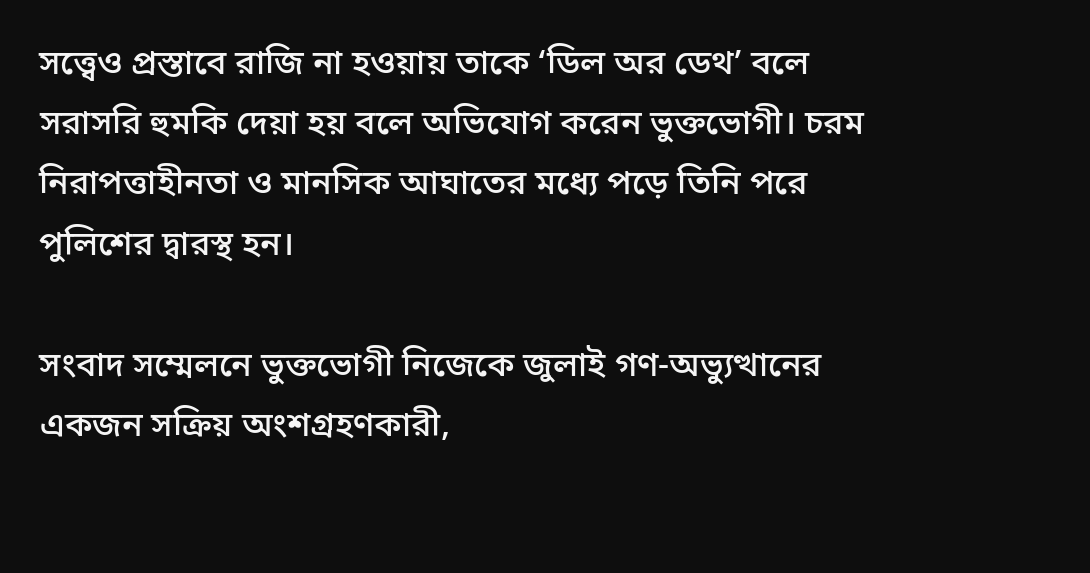সত্ত্বেও প্রস্তাবে রাজি না হওয়ায় তাকে ‘ডিল অর ডেথ’ বলে সরাসরি হুমকি দেয়া হয় বলে অভিযোগ করেন ভুক্তভোগী। চরম নিরাপত্তাহীনতা ও মানসিক আঘাতের মধ্যে পড়ে তিনি পরে পুলিশের দ্বারস্থ হন।

সংবাদ সম্মেলনে ভুক্তভোগী নিজেকে জুলাই গণ-অভ্যুত্থানের একজন সক্রিয় অংশগ্রহণকারী,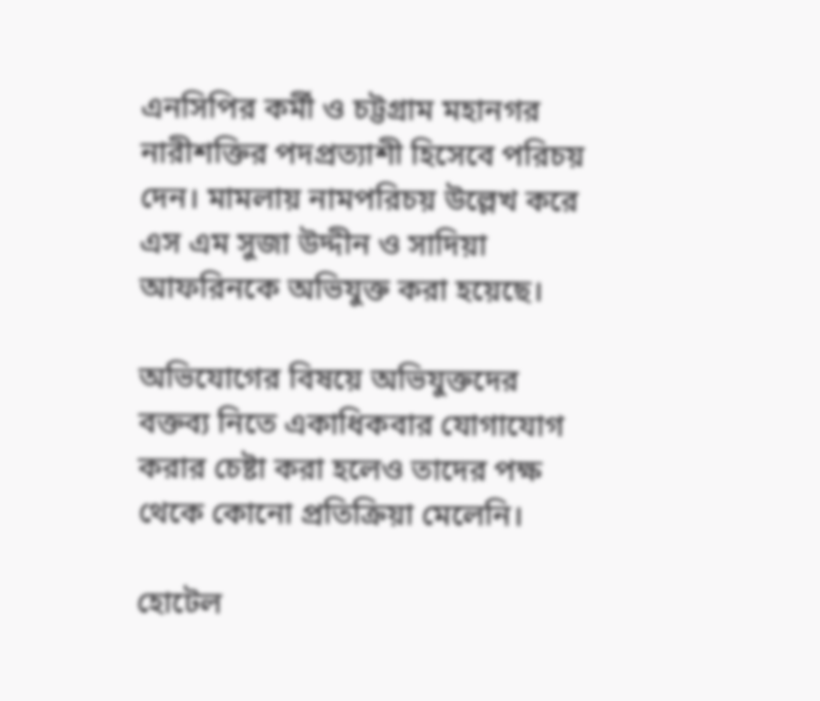এনসিপির কর্মী ও চট্টগ্রাম মহানগর নারীশক্তির পদপ্রত্যাশী হিসেবে পরিচয় দেন। মামলায় নামপরিচয় উল্লেখ করে এস এম সুজা উদ্দীন ও সাদিয়া আফরিনকে অভিযুক্ত করা হয়েছে।

অভিযোগের বিষয়ে অভিযুক্তদের বক্তব্য নিতে একাধিকবার যোগাযোগ করার চেষ্টা করা হলেও তাদের পক্ষ থেকে কোনো প্রতিক্রিয়া মেলেনি।

হোটেল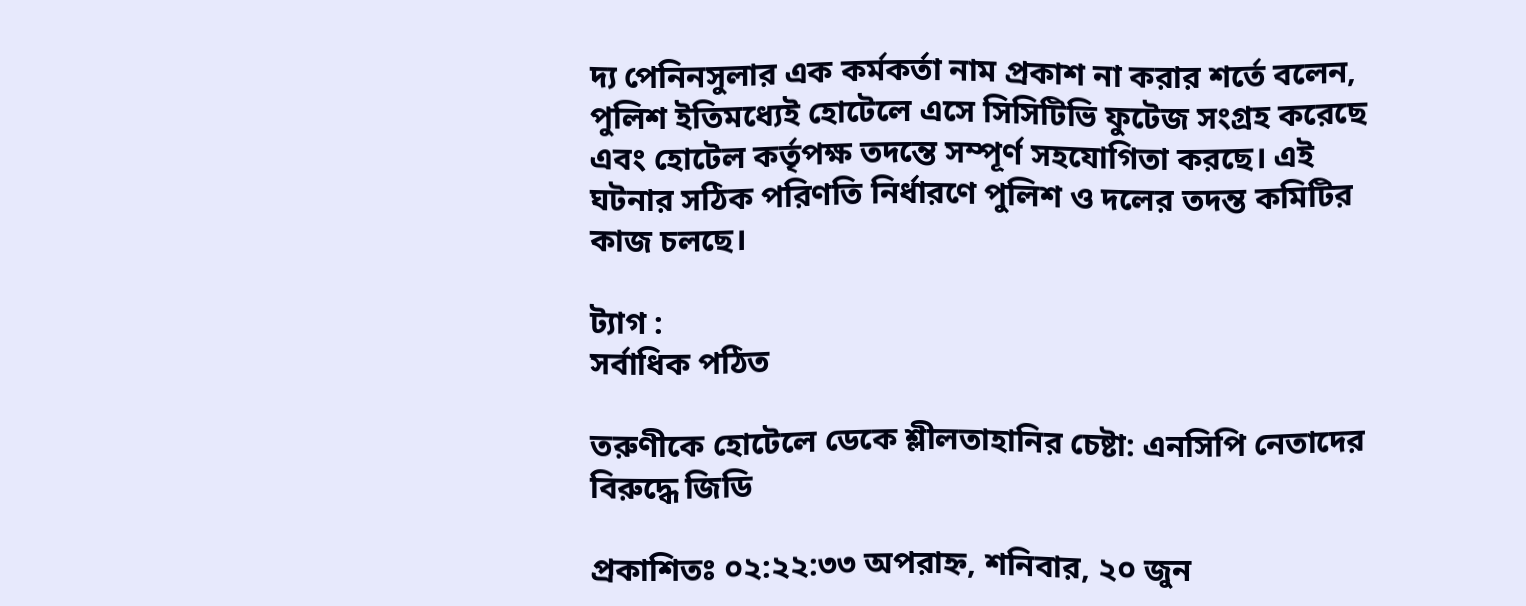দ্য পেনিনসুলার এক কর্মকর্তা নাম প্রকাশ না করার শর্তে বলেন, পুলিশ ইতিমধ্যেই হোটেলে এসে সিসিটিভি ফুটেজ সংগ্রহ করেছে এবং হোটেল কর্তৃপক্ষ তদন্তে সম্পূর্ণ সহযোগিতা করছে। এই ঘটনার সঠিক পরিণতি নির্ধারণে পুলিশ ও দলের তদন্ত কমিটির কাজ চলছে।

ট্যাগ :
সর্বাধিক পঠিত

তরুণীকে হোটেলে ডেকে শ্লীলতাহানির চেষ্টা: এনসিপি নেতাদের বিরুদ্ধে জিডি

প্রকাশিতঃ ০২:২২:৩৩ অপরাহ্ন, শনিবার, ২০ জুন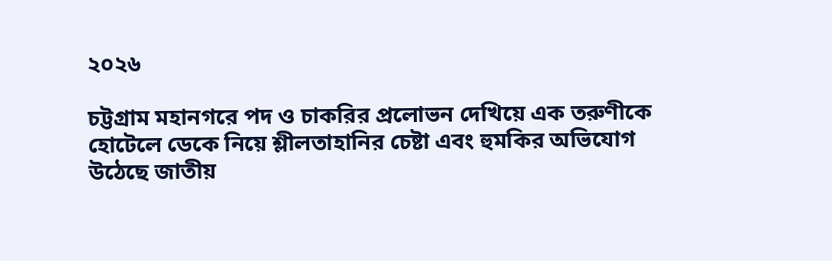২০২৬

চট্টগ্রাম মহানগরে পদ ও চাকরির প্রলোভন দেখিয়ে এক তরুণীকে হোটেলে ডেকে নিয়ে শ্লীলতাহানির চেষ্টা এবং হুমকির অভিযোগ উঠেছে জাতীয়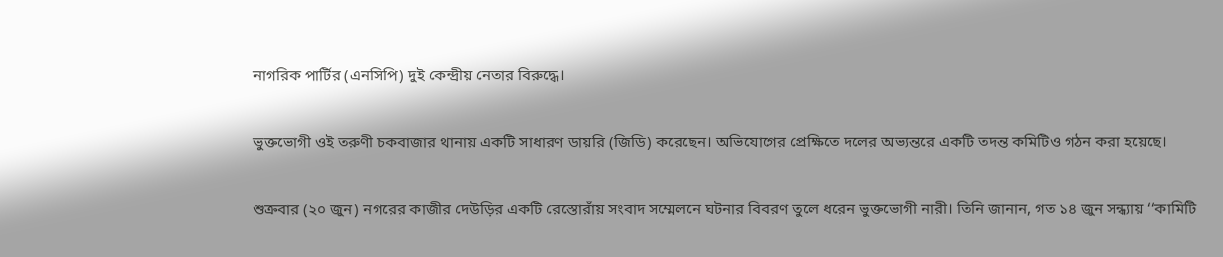নাগরিক পার্টির (এনসিপি) দুই কেন্দ্রীয় নেতার বিরুদ্ধে।

ভুক্তভোগী ওই তরুণী চকবাজার থানায় একটি সাধারণ ডায়রি (জিডি) করেছেন। অভিযোগের প্রেক্ষিতে দলের অভ্যন্তরে একটি তদন্ত কমিটিও গঠন করা হয়েছে।

শুক্রবার (২০ জুন) নগরের কাজীর দেউড়ির একটি রেস্তোরাঁয় সংবাদ সম্মেলনে ঘটনার বিবরণ তুলে ধরেন ভুক্তভোগী নারী। তিনি জানান, গত ১৪ জুন সন্ধ্যায় ‘‘কামিটি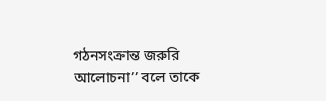গঠনসংক্রান্ত জরুরি আলোচনা’’ বলে তাকে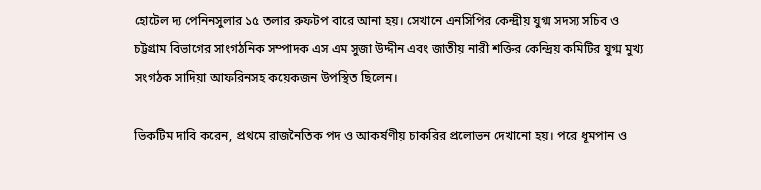হোটেল দ্য পেনিনসুলার ১৫ তলার রুফটপ বারে আনা হয়। সেখানে এনসিপির কেন্দ্রীয় যুগ্ম সদস্য সচিব ও চট্টগ্রাম বিভাগের সাংগঠনিক সম্পাদক এস এম সুজা উদ্দীন এবং জাতীয় নারী শক্তির কেন্দ্রিয় কমিটির যুগ্ম মুখ্য সংগঠক সাদিয়া আফরিনসহ কয়েকজন উপস্থিত ছিলেন।

ভিকটিম দাবি করেন, প্রথমে রাজনৈতিক পদ ও আকর্ষণীয় চাকরির প্রলোভন দেখানো হয়। পরে ধূমপান ও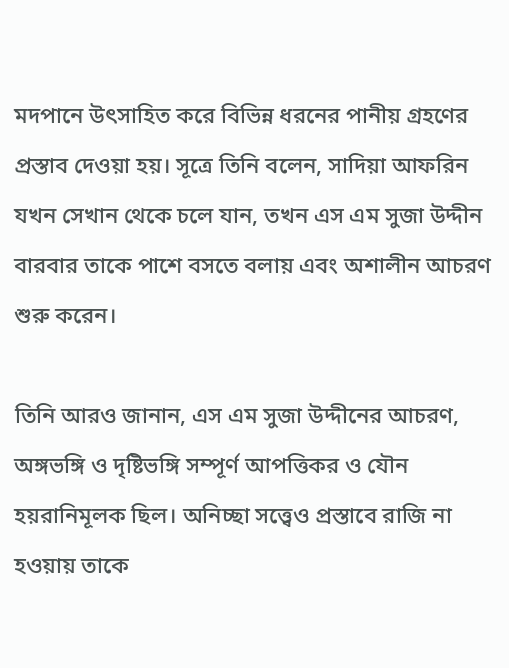মদপানে উৎসাহিত করে বিভিন্ন ধরনের পানীয় গ্রহণের প্রস্তাব দেওয়া হয়। সূত্রে তিনি বলেন, সাদিয়া আফরিন যখন সেখান থেকে চলে যান, তখন এস এম সুজা উদ্দীন বারবার তাকে পাশে বসতে বলায় এবং অশালীন আচরণ শুরু করেন।

তিনি আরও জানান, এস এম সুজা উদ্দীনের আচরণ, অঙ্গভঙ্গি ও দৃষ্টিভঙ্গি সম্পূর্ণ আপত্তিকর ও যৌন হয়রানিমূলক ছিল। অনিচ্ছা সত্ত্বেও প্রস্তাবে রাজি না হওয়ায় তাকে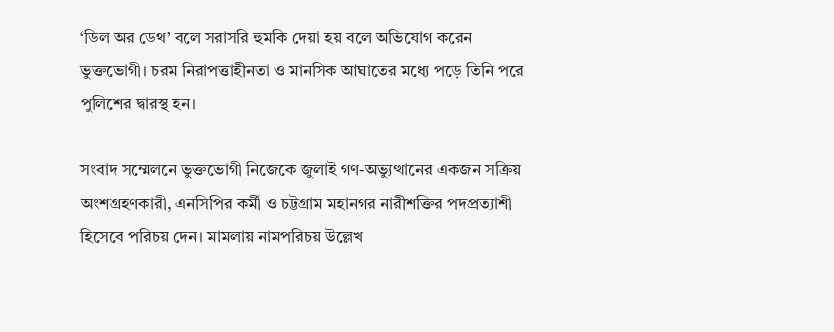‘ডিল অর ডেথ’ বলে সরাসরি হুমকি দেয়া হয় বলে অভিযোগ করেন ভুক্তভোগী। চরম নিরাপত্তাহীনতা ও মানসিক আঘাতের মধ্যে পড়ে তিনি পরে পুলিশের দ্বারস্থ হন।

সংবাদ সম্মেলনে ভুক্তভোগী নিজেকে জুলাই গণ-অভ্যুত্থানের একজন সক্রিয় অংশগ্রহণকারী, এনসিপির কর্মী ও চট্টগ্রাম মহানগর নারীশক্তির পদপ্রত্যাশী হিসেবে পরিচয় দেন। মামলায় নামপরিচয় উল্লেখ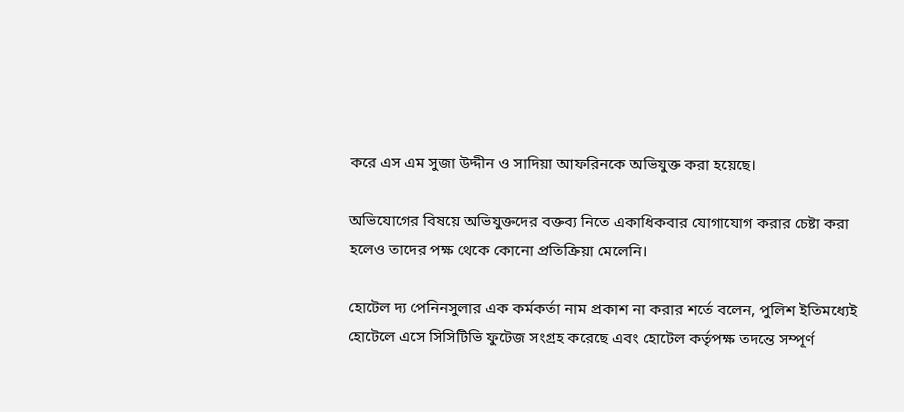করে এস এম সুজা উদ্দীন ও সাদিয়া আফরিনকে অভিযুক্ত করা হয়েছে।

অভিযোগের বিষয়ে অভিযুক্তদের বক্তব্য নিতে একাধিকবার যোগাযোগ করার চেষ্টা করা হলেও তাদের পক্ষ থেকে কোনো প্রতিক্রিয়া মেলেনি।

হোটেল দ্য পেনিনসুলার এক কর্মকর্তা নাম প্রকাশ না করার শর্তে বলেন, পুলিশ ইতিমধ্যেই হোটেলে এসে সিসিটিভি ফুটেজ সংগ্রহ করেছে এবং হোটেল কর্তৃপক্ষ তদন্তে সম্পূর্ণ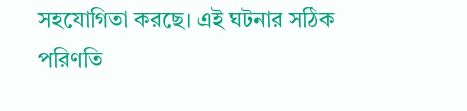সহযোগিতা করছে। এই ঘটনার সঠিক পরিণতি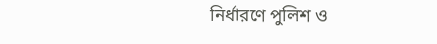নির্ধারণে পুলিশ ও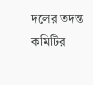দলের তদন্ত কমিটির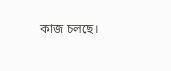কাজ চলছে।